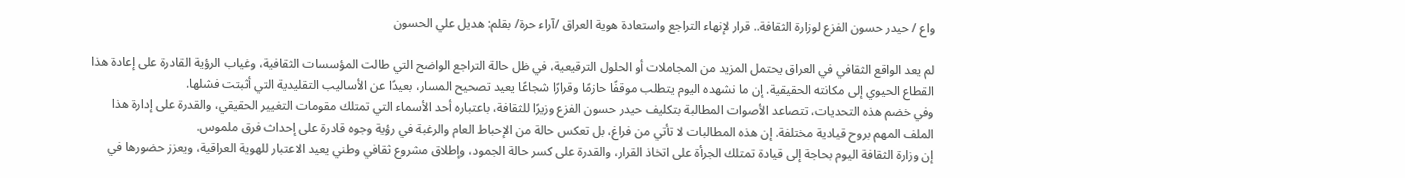واع / حيدر حسون الفزع لوزارة الثقافة.. قرار لإنهاء التراجع واستعادة هوية العراق /آراء حرة/ بقلم: هديل علي الحسون

لم يعد الواقع الثقافي في العراق يحتمل المزيد من المجاملات أو الحلول الترقيعية، في ظل حالة التراجع الواضح التي طالت المؤسسات الثقافية، وغياب الرؤية القادرة على إعادة هذا القطاع الحيوي إلى مكانته الحقيقية. إن ما نشهده اليوم يتطلب موقفًا حازمًا وقرارًا شجاعًا يعيد تصحيح المسار، بعيدًا عن الأساليب التقليدية التي أثبتت فشلها.
وفي خضم هذه التحديات، تتصاعد الأصوات المطالبة بتكليف حيدر حسون الفزع وزيرًا للثقافة، باعتباره أحد الأسماء التي تمتلك مقومات التغيير الحقيقي، والقدرة على إدارة هذا الملف المهم بروح قيادية مختلفة. إن هذه المطالبات لا تأتي من فراغ، بل تعكس حالة من الإحباط العام والرغبة في رؤية وجوه قادرة على إحداث فرق ملموس.
إن وزارة الثقافة اليوم بحاجة إلى قيادة تمتلك الجرأة على اتخاذ القرار، والقدرة على كسر حالة الجمود، وإطلاق مشروع ثقافي وطني يعيد الاعتبار للهوية العراقية، ويعزز حضورها في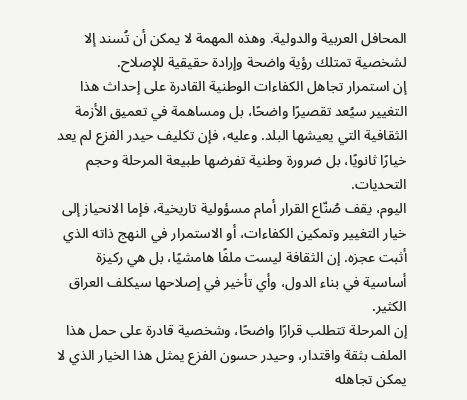المحافل العربية والدولية. وهذه المهمة لا يمكن أن تُسند إلا لشخصية تمتلك رؤية واضحة وإرادة حقيقية للإصلاح.
إن استمرار تجاهل الكفاءات الوطنية القادرة على إحداث هذا التغيير سيُعد تقصيرًا واضحًا، بل ومساهمة في تعميق الأزمة الثقافية التي يعيشها البلد. وعليه، فإن تكليف حيدر الفزع لم يعد خيارًا ثانويًا، بل ضرورة وطنية تفرضها طبيعة المرحلة وحجم التحديات.
اليوم، يقف صُنّاع القرار أمام مسؤولية تاريخية، فإما الانحياز إلى خيار التغيير وتمكين الكفاءات، أو الاستمرار في النهج ذاته الذي أثبت عجزه. إن الثقافة ليست ملفًا هامشيًا، بل هي ركيزة أساسية في بناء الدول، وأي تأخير في إصلاحها سيكلف العراق الكثير.
إن المرحلة تتطلب قرارًا واضحًا، وشخصية قادرة على حمل هذا الملف بثقة واقتدار، وحيدر حسون الفزع يمثل هذا الخيار الذي لا يمكن تجاهله